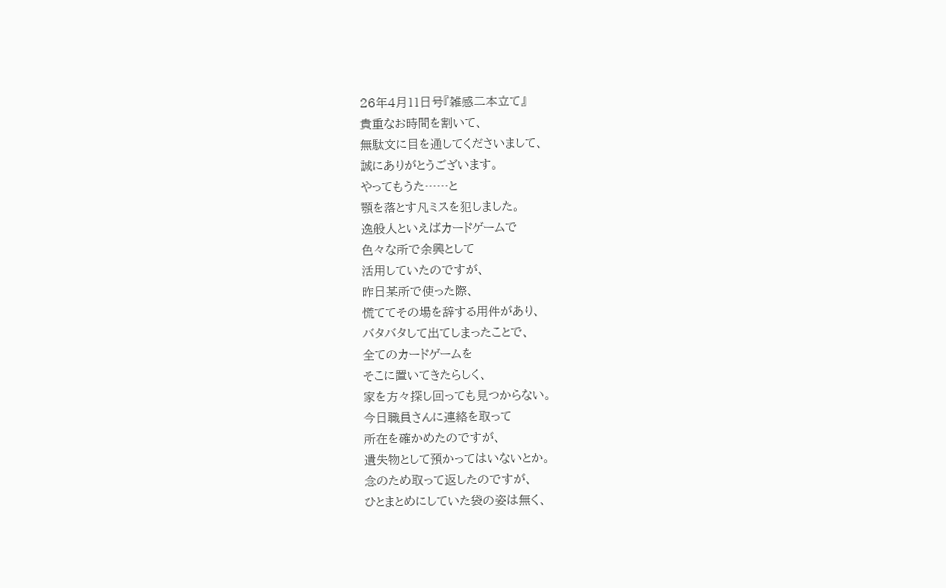26年4月11日号『雑感二本立て』
貴重なお時間を割いて、
無駄文に目を通してくださいまして、
誠にありがとうございます。
やってもうた……と
顎を落とす凡ミスを犯しました。
逸般人といえばカードゲームで
色々な所で余興として
活用していたのですが、
昨日某所で使った際、
慌ててその場を辞する用件があり、
バタバタして出てしまったことで、
全てのカードゲームを
そこに置いてきたらしく、
家を方々探し回っても見つからない。
今日職員さんに連絡を取って
所在を確かめたのですが、
遺失物として預かってはいないとか。
念のため取って返したのですが、
ひとまとめにしていた袋の姿は無く、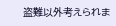盗難以外考えられま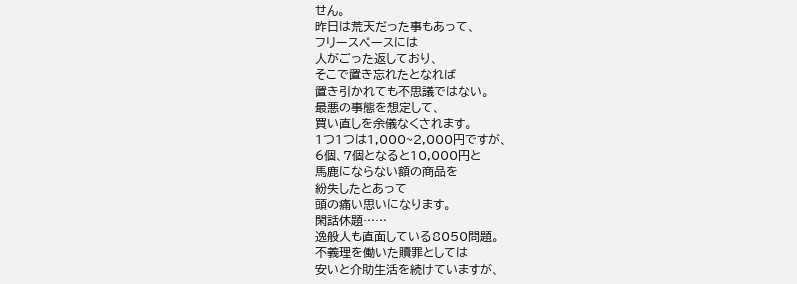せん。
昨日は荒天だった事もあって、
フリースペースには
人がごった返しており、
そこで置き忘れたとなれば
置き引かれても不思議ではない。
最悪の事態を想定して、
買い直しを余儀なくされます。
1つ1つは1,000~2,000円ですが、
6個、7個となると10,000円と
馬鹿にならない額の商品を
紛失したとあって
頭の痛い思いになります。
閑話休題……
逸般人も直面している8050問題。
不義理を働いた贖罪としては
安いと介助生活を続けていますが、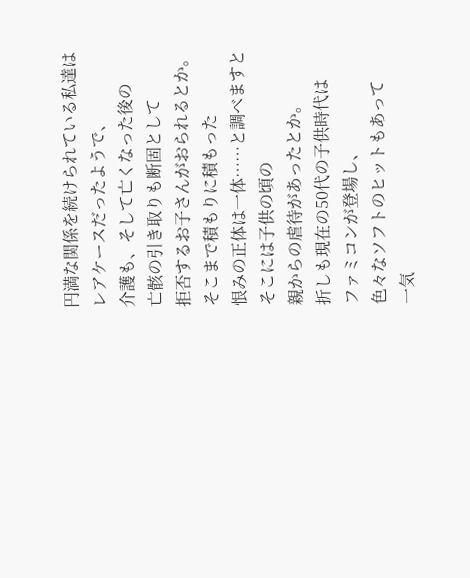円満な関係を続けられている私達は
レアケースだったようで、
介護も、そして亡くなった後の
亡骸の引き取りも断固として
拒否するお子さんがおられるとか。
そこまで積もりに積もった
恨みの正体は一体……と調べますと
そこには子供の頃の
親からの虐待があったとか。
折しも現在の50代の子供時代は
ファミコンが登場し、
色々なソフトのヒットもあって
一気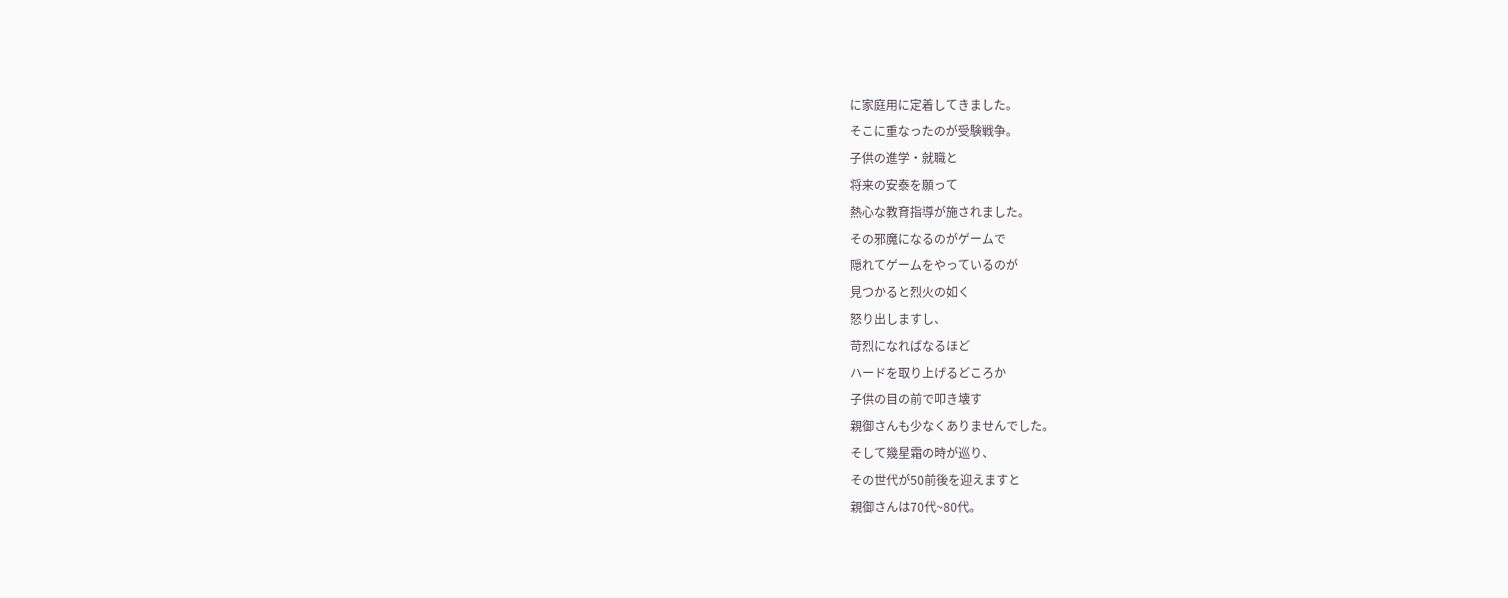に家庭用に定着してきました。
そこに重なったのが受験戦争。
子供の進学・就職と
将来の安泰を願って
熱心な教育指導が施されました。
その邪魔になるのがゲームで
隠れてゲームをやっているのが
見つかると烈火の如く
怒り出しますし、
苛烈になればなるほど
ハードを取り上げるどころか
子供の目の前で叩き壊す
親御さんも少なくありませんでした。
そして幾星霜の時が巡り、
その世代が50前後を迎えますと
親御さんは70代~80代。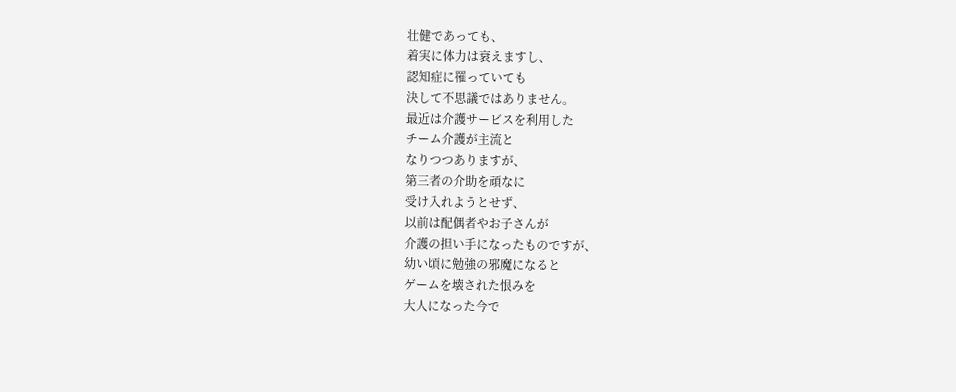壮健であっても、
着実に体力は衰えますし、
認知症に罹っていても
決して不思議ではありません。
最近は介護サービスを利用した
チーム介護が主流と
なりつつありますが、
第三者の介助を頑なに
受け入れようとせず、
以前は配偶者やお子さんが
介護の担い手になったものですが、
幼い頃に勉強の邪魔になると
ゲームを壊された恨みを
大人になった今で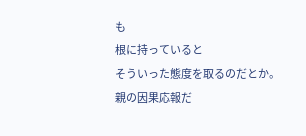も
根に持っていると
そういった態度を取るのだとか。
親の因果応報だ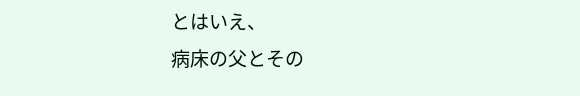とはいえ、
病床の父とその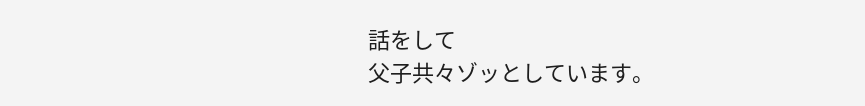話をして
父子共々ゾッとしています。